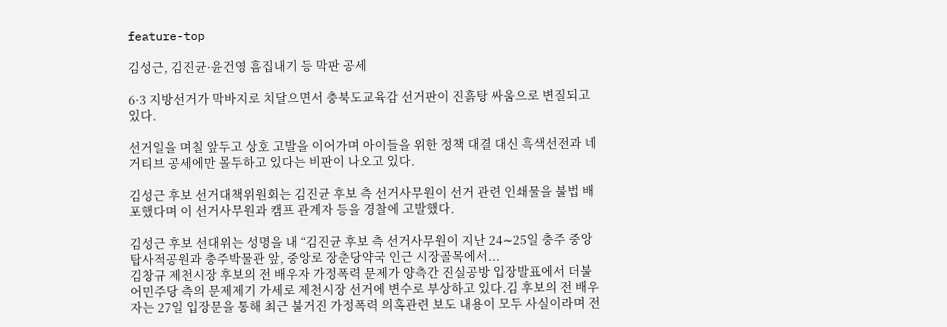feature-top

김성근, 김진균·윤건영 흠집내기 등 막판 공세

6·3 지방선거가 막바지로 치달으면서 충북도교육감 선거판이 진흙탕 싸움으로 변질되고 있다.

선거일을 며칠 앞두고 상호 고발을 이어가며 아이들을 위한 정책 대결 대신 흑색선전과 네거티브 공세에만 몰두하고 있다는 비판이 나오고 있다.

김성근 후보 선거대책위원회는 김진균 후보 측 선거사무원이 선거 관련 인쇄물을 불법 배포했다며 이 선거사무원과 캠프 관계자 등을 경찰에 고발했다.

김성근 후보 선대위는 성명을 내 “김진균 후보 측 선거사무원이 지난 24∼25일 충주 중앙탑사적공원과 충주박물관 앞, 중앙로 장춘당약국 인근 시장골목에서...
김창규 제천시장 후보의 전 배우자 가정폭력 문제가 양측간 진실공방 입장발표에서 더불어민주당 측의 문제제기 가세로 제천시장 선거에 변수로 부상하고 있다.김 후보의 전 배우자는 27일 입장문을 통해 최근 불거진 가정폭력 의혹관련 보도 내용이 모두 사실이라며 전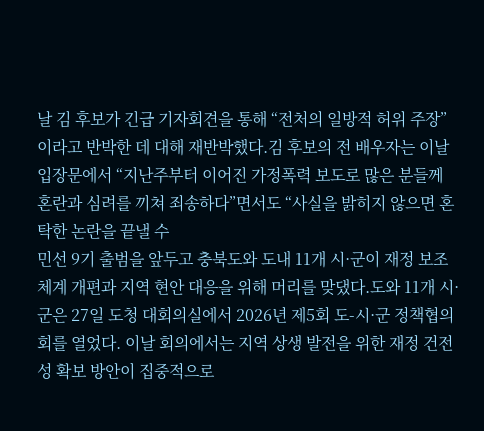날 김 후보가 긴급 기자회견을 통해 “전처의 일방적 허위 주장”이라고 반박한 데 대해 재반박했다.김 후보의 전 배우자는 이날 입장문에서 “지난주부터 이어진 가정폭력 보도로 많은 분들께 혼란과 심려를 끼쳐 죄송하다”면서도 “사실을 밝히지 않으면 혼탁한 논란을 끝낼 수
민선 9기 출범을 앞두고 충북도와 도내 11개 시·군이 재정 보조체계 개편과 지역 현안 대응을 위해 머리를 맞댔다.도와 11개 시·군은 27일 도청 대회의실에서 2026년 제5회 도-시·군 정책협의회를 열었다. 이날 회의에서는 지역 상생 발전을 위한 재정 건전성 확보 방안이 집중적으로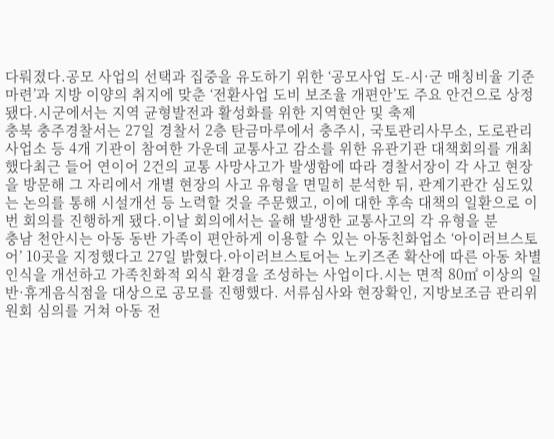다뤄졌다.공모 사업의 선택과 집중을 유도하기 위한 ‘공모사업 도-시·군 매칭비율 기준 마련’과 지방 이양의 취지에 맞춘 ‘전환사업 도비 보조율 개편안’도 주요 안건으로 상정됐다.시군에서는 지역 균형발전과 활성화를 위한 지역현안 및 축제
충북 충주경찰서는 27일 경찰서 2층 탄금마루에서 충주시, 국토관리사무소, 도로관리사업소 등 4개 기관이 참여한 가운데 교통사고 감소를 위한 유관기관 대책회의를 개최했다최근 들어 연이어 2건의 교통 사망사고가 발생함에 따라 경찰서장이 각 사고 현장을 방문해 그 자리에서 개별 현장의 사고 유형을 면밀히 분석한 뒤, 관계기관간 심도있는 논의를 통해 시설개선 등 노력할 것을 주문했고, 이에 대한 후속 대책의 일환으로 이번 회의를 진행하게 됐다.이날 회의에서는 올해 발생한 교통사고의 각 유형을 분
충남 천안시는 아동 동반 가족이 편안하게 이용할 수 있는 아동친화업소 ‘아이러브스토어’ 10곳을 지정했다고 27일 밝혔다.아이러브스토어는 노키즈존 확산에 따른 아동 차별 인식을 개선하고 가족친화적 외식 환경을 조성하는 사업이다.시는 면적 80㎡ 이상의 일반·휴게음식점을 대상으로 공모를 진행했다. 서류심사와 현장확인, 지방보조금 관리위원회 심의를 거쳐 아동 전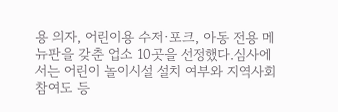용 의자, 어린이용 수저·포크, 아동 전용 메뉴판을 갖춘 업소 10곳을 선정했다.심사에서는 어린이 놀이시설 설치 여부와 지역사회 참여도 등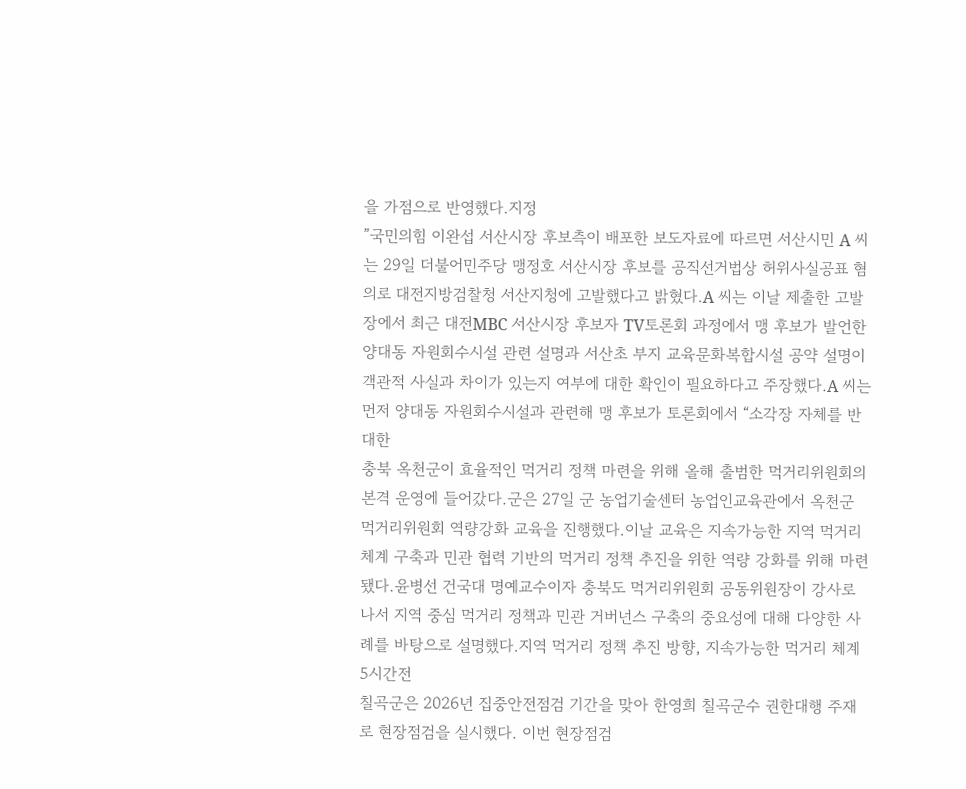을 가점으로 반영했다.지정
”국민의힘 이완섭 서산시장 후보측이 배포한 보도자료에 따르면 서산시민 A 씨는 29일 더불어민주당 맹정호 서산시장 후보를 공직선거법상 허위사실공표 혐의로 대전지방검찰청 서산지청에 고발했다고 밝혔다.A 씨는 이날 제출한 고발장에서 최근 대전MBC 서산시장 후보자 TV토론회 과정에서 맹 후보가 발언한 양대동 자원회수시설 관련 설명과 서산초 부지 교육문화복합시설 공약 설명이 객관적 사실과 차이가 있는지 여부에 대한 확인이 필요하다고 주장했다.A 씨는 먼저 양대동 자원회수시설과 관련해 맹 후보가 토론회에서 “소각장 자체를 반대한
충북 옥천군이 효율적인 먹거리 정책 마련을 위해 올해 출범한 먹거리위원회의 본격 운영에 들어갔다.군은 27일 군 농업기술센터 농업인교육관에서 옥천군 먹거리위원회 역량강화 교육을 진행했다.이날 교육은 지속가능한 지역 먹거리 체계 구축과 민관 협력 기반의 먹거리 정책 추진을 위한 역량 강화를 위해 마련됐다.윤병선 건국대 명예교수이자 충북도 먹거리위원회 공동위원장이 강사로 나서 지역 중심 먹거리 정책과 민관 거버넌스 구축의 중요성에 대해 다양한 사례를 바탕으로 설명했다.지역 먹거리 정책 추진 방향, 지속가능한 먹거리 체계
5시간전
칠곡군은 2026년 집중안전점검 기간을 맞아 한영희 칠곡군수 권한대행 주재로 현장점검을 실시했다. 이번 현장점검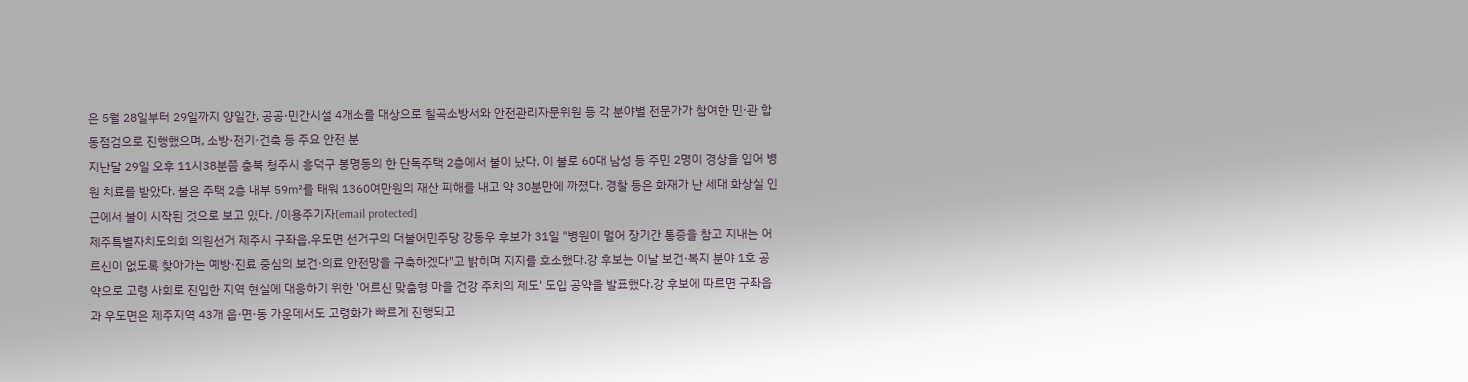은 5월 28일부터 29일까지 양일간, 공공·민간시설 4개소를 대상으로 칠곡소방서와 안전관리자문위원 등 각 분야별 전문가가 참여한 민·관 합동점검으로 진행했으며, 소방·전기·건축 등 주요 안전 분
지난달 29일 오후 11시38분쯤 충북 청주시 흥덕구 봉명동의 한 단독주택 2층에서 불이 났다. 이 불로 60대 남성 등 주민 2명이 경상을 입어 병원 치료를 받았다. 불은 주택 2층 내부 59㎡를 태워 1360여만원의 재산 피해를 내고 약 30분만에 까졌다. 경찰 등은 화재가 난 세대 화상실 인근에서 불이 시작된 것으로 보고 있다. /이용주기자[email protected]
제주특별자치도의회 의원선거 제주시 구좌읍.우도면 선거구의 더불어민주당 강동우 후보가 31일 "병원이 멀어 장기간 통증을 참고 지내는 어르신이 없도록 찾아가는 예방·진료 중심의 보건·의료 안전망을 구축하겠다"고 밝히며 지지를 호소했다.강 후보는 이날 보건·복지 분야 1호 공약으로 고령 사회로 진입한 지역 현실에 대응하기 위한 '어르신 맞춤형 마을 건강 주치의 제도' 도입 공약을 발표했다.강 후보에 따르면 구좌읍과 우도면은 제주지역 43개 읍·면·동 가운데서도 고령화가 빠르게 진행되고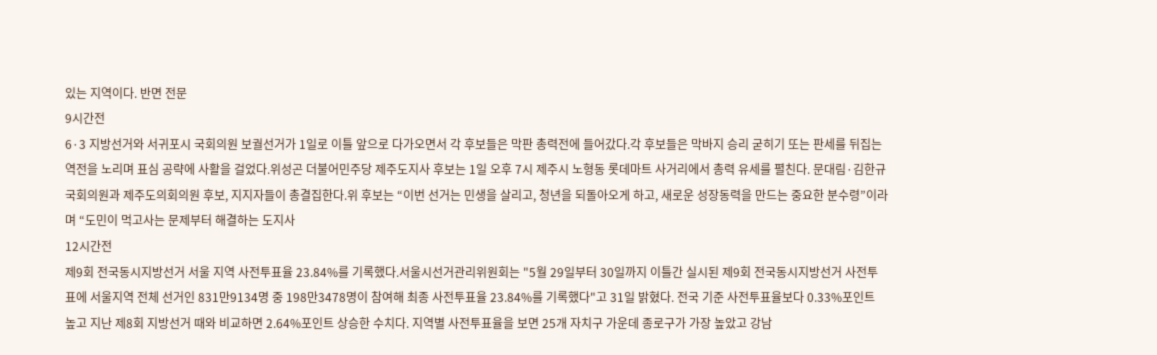있는 지역이다. 반면 전문
9시간전
6·3 지방선거와 서귀포시 국회의원 보궐선거가 1일로 이틀 앞으로 다가오면서 각 후보들은 막판 총력전에 들어갔다.각 후보들은 막바지 승리 굳히기 또는 판세를 뒤집는 역전을 노리며 표심 공략에 사활을 걸었다.위성곤 더불어민주당 제주도지사 후보는 1일 오후 7시 제주시 노형동 롯데마트 사거리에서 총력 유세를 펼친다. 문대림·김한규 국회의원과 제주도의회의원 후보, 지지자들이 총결집한다.위 후보는 “이번 선거는 민생을 살리고, 청년을 되돌아오게 하고, 새로운 성장동력을 만드는 중요한 분수령”이라며 “도민이 먹고사는 문제부터 해결하는 도지사
12시간전
제9회 전국동시지방선거 서울 지역 사전투표율 23.84%를 기록했다.서울시선거관리위원회는 "5월 29일부터 30일까지 이틀간 실시된 제9회 전국동시지방선거 사전투표에 서울지역 전체 선거인 831만9134명 중 198만3478명이 참여해 최종 사전투표율 23.84%를 기록했다"고 31일 밝혔다. 전국 기준 사전투표율보다 0.33%포인트 높고 지난 제8회 지방선거 때와 비교하면 2.64%포인트 상승한 수치다. 지역별 사전투표율을 보면 25개 자치구 가운데 종로구가 가장 높았고 강남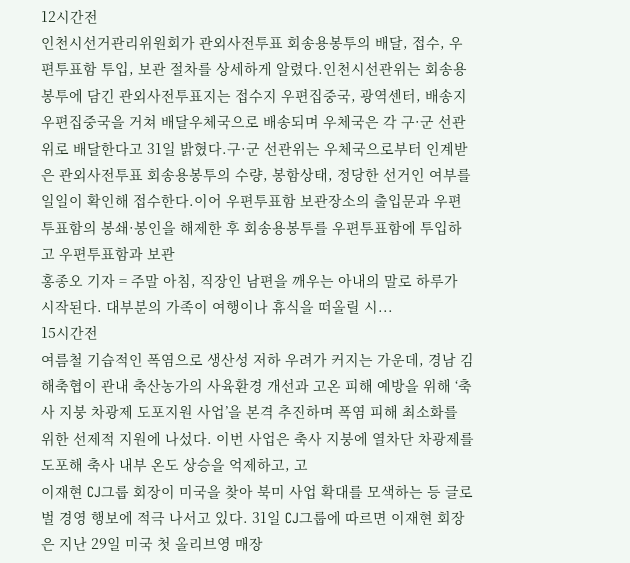12시간전
인천시선거관리위원회가 관외사전투표 회송용봉투의 배달, 접수, 우편투표함 투입, 보관 절차를 상세하게 알렸다.인천시선관위는 회송용봉투에 담긴 관외사전투표지는 접수지 우편집중국, 광역센터, 배송지 우편집중국을 거쳐 배달우체국으로 배송되며 우체국은 각 구·군 선관위로 배달한다고 31일 밝혔다.구·군 선관위는 우체국으로부터 인계받은 관외사전투표 회송용봉투의 수량, 봉함상태, 정당한 선거인 여부를 일일이 확인해 접수한다.이어 우편투표함 보관장소의 출입문과 우편투표함의 봉쇄·봉인을 해제한 후 회송용봉투를 우편투표함에 투입하고 우편투표함과 보관
홍종오 기자 = 주말 아침, 직장인 남편을 깨우는 아내의 말로 하루가 시작된다. 대부분의 가족이 여행이나 휴식을 떠올릴 시...
15시간전
여름철 기습적인 폭염으로 생산성 저하 우려가 커지는 가운데, 경남 김해축협이 관내 축산농가의 사육환경 개선과 고온 피해 예방을 위해 ‘축사 지붕 차광제 도포지원 사업’을 본격 추진하며 폭염 피해 최소화를 위한 선제적 지원에 나섰다. 이번 사업은 축사 지붕에 열차단 차광제를 도포해 축사 내부 온도 상승을 억제하고, 고
이재현 CJ그룹 회장이 미국을 찾아 북미 사업 확대를 모색하는 등 글로벌 경영 행보에 적극 나서고 있다. 31일 CJ그룹에 따르면 이재현 회장은 지난 29일 미국 첫 올리브영 매장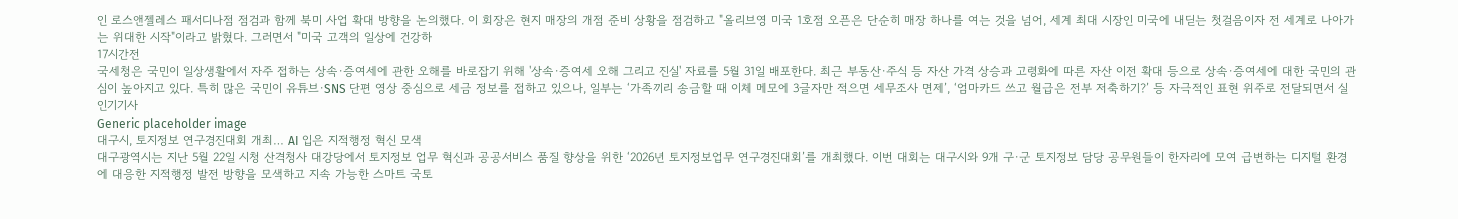인 로스앤젤레스 패서디나점 점검과 함께 북미 사업 확대 방향을 논의했다. 이 회장은 현지 매장의 개점 준비 상황을 점검하고 "올리브영 미국 1호점 오픈은 단순히 매장 하나를 여는 것을 넘어, 세계 최대 시장인 미국에 내딛는 첫걸음이자 전 세계로 나아가는 위대한 시작"이라고 밝혔다. 그러면서 "미국 고객의 일상에 건강하
17시간전
국세청은 국민이 일상생활에서 자주 접하는 상속·증여세에 관한 오해를 바로잡기 위해 '상속·증여세 오해 그리고 진실' 자료를 5월 31일 배포한다. 최근 부동산·주식 등 자산 가격 상승과 고령화에 따른 자산 이전 확대 등으로 상속·증여세에 대한 국민의 관심이 높아지고 있다. 특히 많은 국민이 유튜브·SNS 단편 영상 중심으로 세금 정보를 접하고 있으나, 일부는 ‘가족끼리 송금할 때 이체 메모에 3글자만 적으면 세무조사 면제’, ‘엄마카드 쓰고 월급은 전부 저축하기?’ 등 자극적인 표현 위주로 전달되면서 실
인기기사
Generic placeholder image
대구시, 토지정보 연구경진대회 개최… AI 입은 지적행정 혁신 모색
대구광역시는 지난 5월 22일 시청 산격청사 대강당에서 토지정보 업무 혁신과 공공서비스 품질 향상을 위한 ‘2026년 토지정보업무 연구경진대회’를 개최했다. 이번 대회는 대구시와 9개 구·군 토지정보 담당 공무원들이 한자리에 모여 급변하는 디지털 환경에 대응한 지적행정 발전 방향을 모색하고 지속 가능한 스마트 국토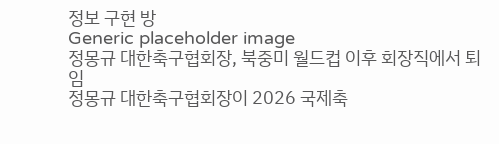정보 구현 방
Generic placeholder image
정몽규 대한축구협회장, 북중미 월드컵 이후 회장직에서 퇴임
정몽규 대한축구협회장이 2026 국제축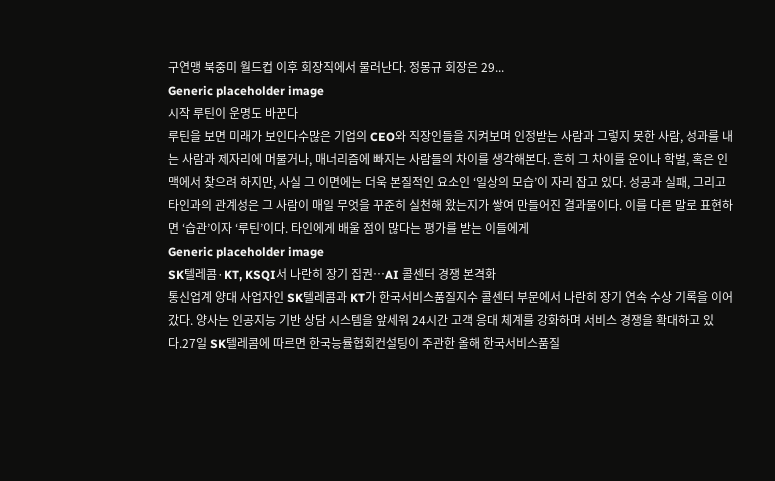구연맹 북중미 월드컵 이후 회장직에서 물러난다. 정몽규 회장은 29...
Generic placeholder image
시작 루틴이 운명도 바꾼다
루틴을 보면 미래가 보인다수많은 기업의 CEO와 직장인들을 지켜보며 인정받는 사람과 그렇지 못한 사람, 성과를 내는 사람과 제자리에 머물거나, 매너리즘에 빠지는 사람들의 차이를 생각해본다. 흔히 그 차이를 운이나 학벌, 혹은 인맥에서 찾으려 하지만, 사실 그 이면에는 더욱 본질적인 요소인 ‘일상의 모습’이 자리 잡고 있다. 성공과 실패, 그리고 타인과의 관계성은 그 사람이 매일 무엇을 꾸준히 실천해 왔는지가 쌓여 만들어진 결과물이다. 이를 다른 말로 표현하면 ‘습관’이자 ‘루틴’이다. 타인에게 배울 점이 많다는 평가를 받는 이들에게
Generic placeholder image
SK텔레콤·KT, KSQI서 나란히 장기 집권…AI 콜센터 경쟁 본격화
통신업계 양대 사업자인 SK텔레콤과 KT가 한국서비스품질지수 콜센터 부문에서 나란히 장기 연속 수상 기록을 이어갔다. 양사는 인공지능 기반 상담 시스템을 앞세워 24시간 고객 응대 체계를 강화하며 서비스 경쟁을 확대하고 있다.27일 SK텔레콤에 따르면 한국능률협회컨설팅이 주관한 올해 한국서비스품질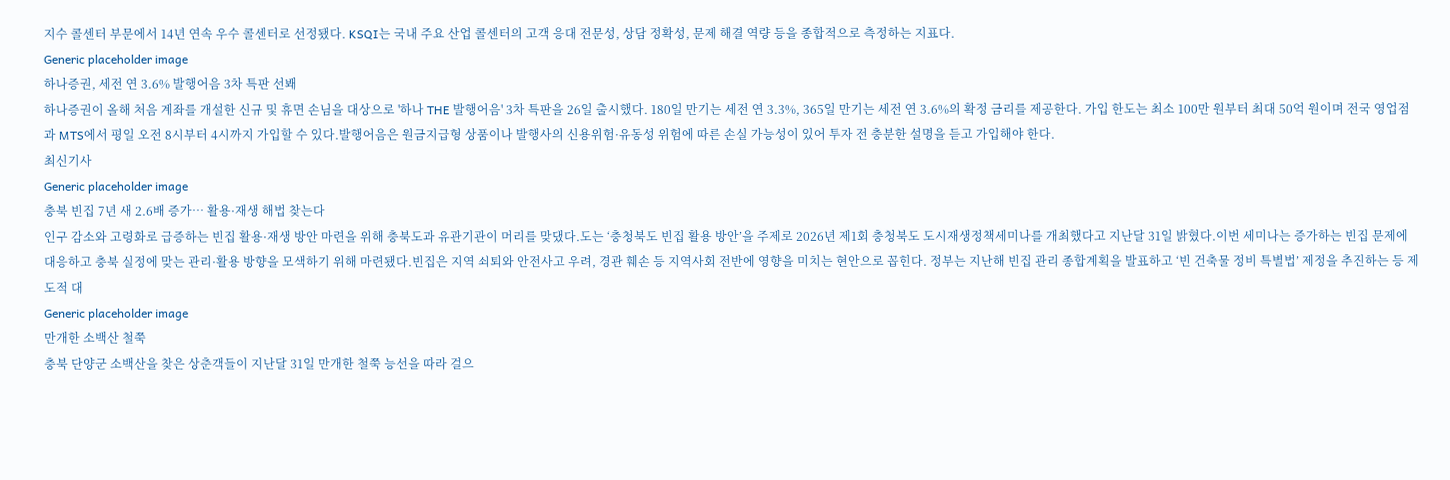지수 콜센터 부문에서 14년 연속 우수 콜센터로 선정됐다. KSQI는 국내 주요 산업 콜센터의 고객 응대 전문성, 상담 정확성, 문제 해결 역량 등을 종합적으로 측정하는 지표다.
Generic placeholder image
하나증권, 세전 연 3.6% 발행어음 3차 특판 선봬
하나증권이 올해 처음 계좌를 개설한 신규 및 휴면 손님을 대상으로 '하나 THE 발행어음' 3차 특판을 26일 출시했다. 180일 만기는 세전 연 3.3%, 365일 만기는 세전 연 3.6%의 확정 금리를 제공한다. 가입 한도는 최소 100만 원부터 최대 50억 원이며 전국 영업점과 MTS에서 평일 오전 8시부터 4시까지 가입할 수 있다.발행어음은 원금지급형 상품이나 발행사의 신용위험·유동성 위험에 따른 손실 가능성이 있어 투자 전 충분한 설명을 듣고 가입해야 한다.
최신기사
Generic placeholder image
충북 빈집 7년 새 2.6배 증가… 활용·재생 해법 찾는다
인구 감소와 고령화로 급증하는 빈집 활용·재생 방안 마련을 위해 충북도과 유관기관이 머리를 맞댔다.도는 ‘충청북도 빈집 활용 방안’을 주제로 2026년 제1회 충청북도 도시재생정책세미나를 개최했다고 지난달 31일 밝혔다.이번 세미나는 증가하는 빈집 문제에 대응하고 충북 실정에 맞는 관리·활용 방향을 모색하기 위해 마련됐다.빈집은 지역 쇠퇴와 안전사고 우려, 경관 훼손 등 지역사회 전반에 영향을 미치는 현안으로 꼽힌다. 정부는 지난해 빈집 관리 종합계획을 발표하고 ‘빈 건축물 정비 특별법’ 제정을 추진하는 등 제도적 대
Generic placeholder image
만개한 소백산 철쭉
충북 단양군 소백산을 찾은 상춘객들이 지난달 31일 만개한 철쭉 능선을 따라 걸으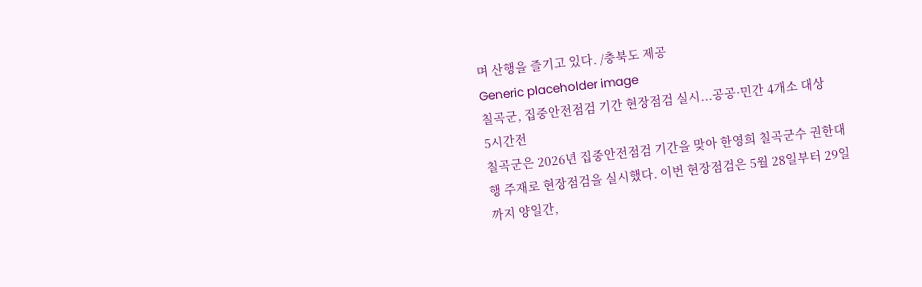며 산행을 즐기고 있다. /충북도 제공
Generic placeholder image
칠곡군, 집중안전점검 기간 현장점검 실시...공공·민간 4개소 대상
5시간전
칠곡군은 2026년 집중안전점검 기간을 맞아 한영희 칠곡군수 권한대행 주재로 현장점검을 실시했다. 이번 현장점검은 5월 28일부터 29일까지 양일간,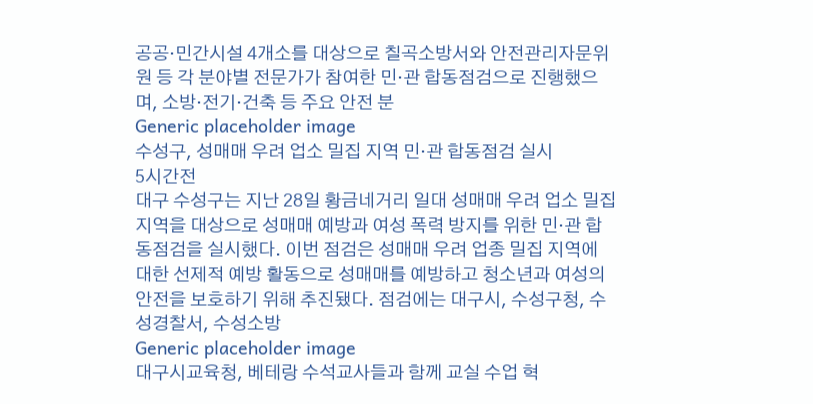공공·민간시설 4개소를 대상으로 칠곡소방서와 안전관리자문위원 등 각 분야별 전문가가 참여한 민·관 합동점검으로 진행했으며, 소방·전기·건축 등 주요 안전 분
Generic placeholder image
수성구, 성매매 우려 업소 밀집 지역 민·관 합동점검 실시
5시간전
대구 수성구는 지난 28일 황금네거리 일대 성매매 우려 업소 밀집 지역을 대상으로 성매매 예방과 여성 폭력 방지를 위한 민·관 합동점검을 실시했다. 이번 점검은 성매매 우려 업종 밀집 지역에 대한 선제적 예방 활동으로 성매매를 예방하고 청소년과 여성의 안전을 보호하기 위해 추진됐다. 점검에는 대구시, 수성구청, 수성경찰서, 수성소방
Generic placeholder image
대구시교육청, 베테랑 수석교사들과 함께 교실 수업 혁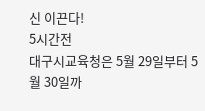신 이끈다!
5시간전
대구시교육청은 5월 29일부터 5월 30일까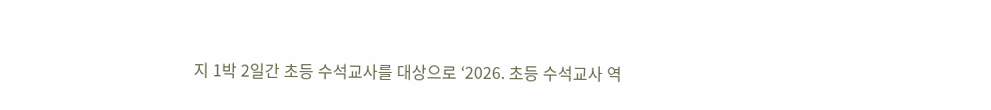지 1박 2일간 초등 수석교사를 대상으로 ‘2026. 초등 수석교사 역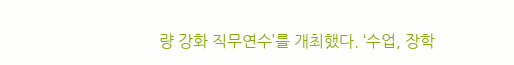량 강화 직무연수’를 개최했다. ‘수업, 장학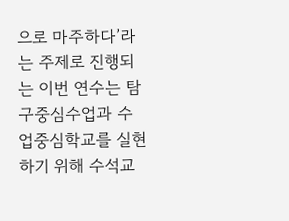으로 마주하다’라는 주제로 진행되는 이번 연수는 탐구중심수업과 수업중심학교를 실현하기 위해 수석교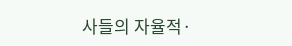사들의 자율적·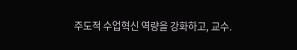주도적 수업혁신 역량을 강화하고, 교수․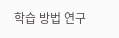학습 방법 연구